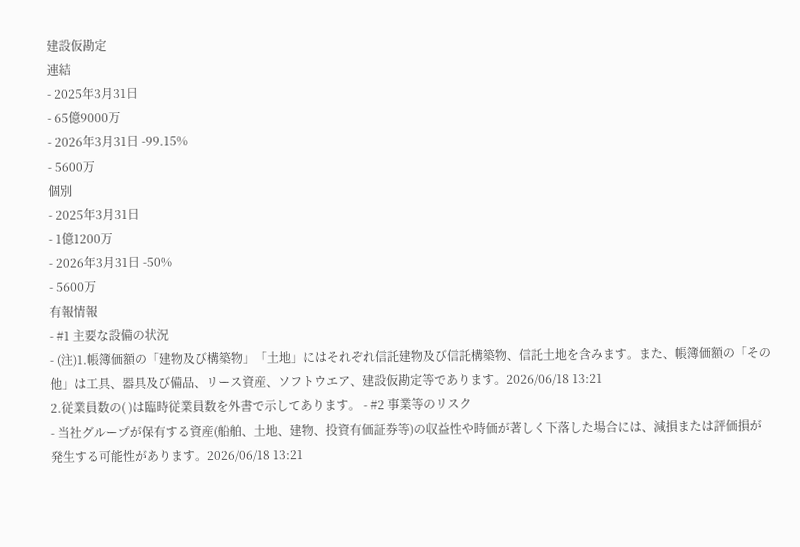建設仮勘定
連結
- 2025年3月31日
- 65億9000万
- 2026年3月31日 -99.15%
- 5600万
個別
- 2025年3月31日
- 1億1200万
- 2026年3月31日 -50%
- 5600万
有報情報
- #1 主要な設備の状況
- (注)1.帳簿価額の「建物及び構築物」「土地」にはそれぞれ信託建物及び信託構築物、信託土地を含みます。また、帳簿価額の「その他」は工具、器具及び備品、リース資産、ソフトウエア、建設仮勘定等であります。2026/06/18 13:21
2.従業員数の( )は臨時従業員数を外書で示してあります。 - #2 事業等のリスク
- 当社グループが保有する資産(船舶、土地、建物、投資有価証券等)の収益性や時価が著しく下落した場合には、減損または評価損が発生する可能性があります。2026/06/18 13:21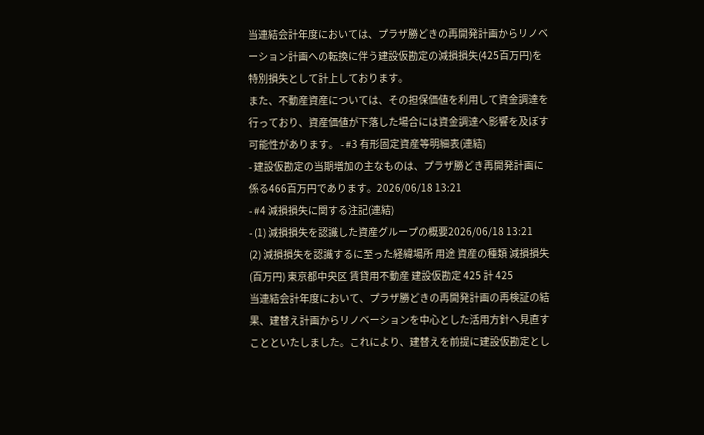当連結会計年度においては、プラザ勝どきの再開発計画からリノベーション計画への転換に伴う建設仮勘定の減損損失(425百万円)を特別損失として計上しております。
また、不動産資産については、その担保価値を利用して資金調達を行っており、資産価値が下落した場合には資金調達へ影響を及ぼす可能性があります。 - #3 有形固定資産等明細表(連結)
- 建設仮勘定の当期増加の主なものは、プラザ勝どき再開発計画に係る466百万円であります。2026/06/18 13:21
- #4 減損損失に関する注記(連結)
- (1) 減損損失を認識した資産グループの概要2026/06/18 13:21
(2) 減損損失を認識するに至った経緯場所 用途 資産の種類 減損損失(百万円) 東京都中央区 賃貸用不動産 建設仮勘定 425 計 425
当連結会計年度において、プラザ勝どきの再開発計画の再検証の結果、建替え計画からリノベーションを中心とした活用方針へ見直すことといたしました。これにより、建替えを前提に建設仮勘定とし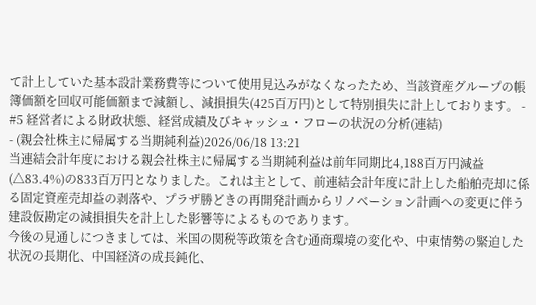て計上していた基本設計業務費等について使用見込みがなくなったため、当該資産グループの帳簿価額を回収可能価額まで減額し、減損損失(425百万円)として特別損失に計上しております。 - #5 経営者による財政状態、経営成績及びキャッシュ・フローの状況の分析(連結)
- (親会社株主に帰属する当期純利益)2026/06/18 13:21
当連結会計年度における親会社株主に帰属する当期純利益は前年同期比4,188百万円減益(△83.4%)の833百万円となりました。これは主として、前連結会計年度に計上した船舶売却に係る固定資産売却益の剥落や、プラザ勝どきの再開発計画からリノベーション計画への変更に伴う建設仮勘定の減損損失を計上した影響等によるものであります。
今後の見通しにつきましては、米国の関税等政策を含む通商環境の変化や、中東情勢の緊迫した状況の長期化、中国経済の成長鈍化、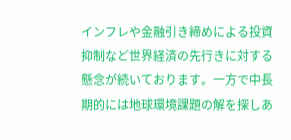インフレや金融引き締めによる投資抑制など世界経済の先行きに対する懸念が続いております。一方で中長期的には地球環境課題の解を探しあ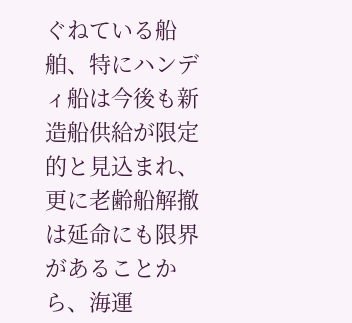ぐねている船舶、特にハンディ船は今後も新造船供給が限定的と見込まれ、更に老齢船解撤は延命にも限界があることから、海運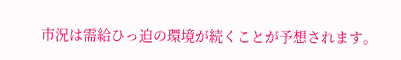市況は需給ひっ迫の環境が続くことが予想されます。